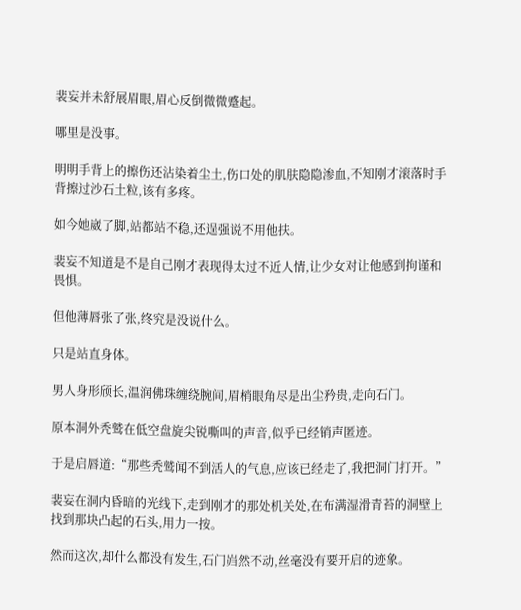裴妄并未舒展眉眼,眉心反倒微微蹙起。

哪里是没事。

明明手背上的擦伤还沾染着尘土,伤口处的肌肤隐隐渗血,不知刚才滚落时手背擦过沙石土粒,该有多疼。

如今她崴了脚,站都站不稳,还逞强说不用他扶。

裴妄不知道是不是自己刚才表现得太过不近人情,让少女对让他感到拘谨和畏惧。

但他薄唇张了张,终究是没说什么。

只是站直身体。

男人身形颀长,温润佛珠缠绕腕间,眉梢眼角尽是出尘矜贵,走向石门。

原本洞外秃鹫在低空盘旋尖锐嘶叫的声音,似乎已经销声匿迹。

于是启唇道:“那些秃鹫闻不到活人的气息,应该已经走了,我把洞门打开。”

裴妄在洞内昏暗的光线下,走到刚才的那处机关处,在布满湿滑青苔的洞壁上找到那块凸起的石头,用力一按。

然而这次,却什么都没有发生,石门岿然不动,丝毫没有要开启的迹象。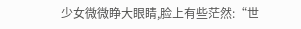少女微微睁大眼睛,脸上有些茫然:“世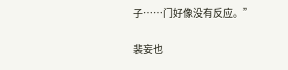子……门好像没有反应。”

裴妄也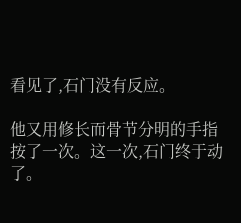看见了,石门没有反应。

他又用修长而骨节分明的手指按了一次。这一次,石门终于动了。